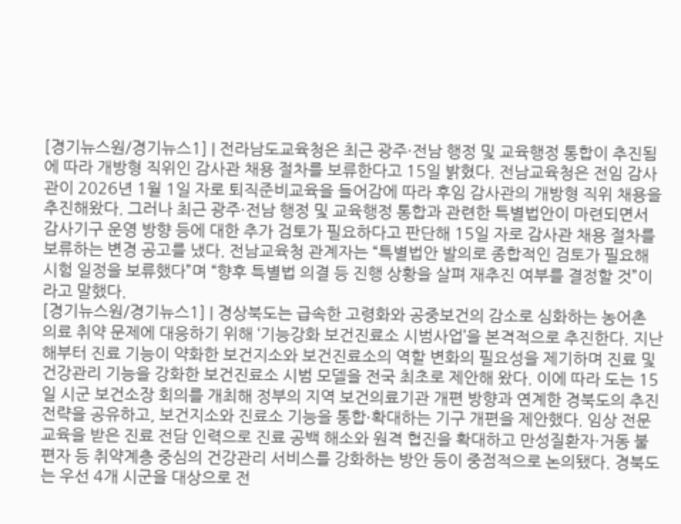[경기뉴스원/경기뉴스1] | 전라남도교육청은 최근 광주·전남 행정 및 교육행정 통합이 추진됨에 따라 개방형 직위인 감사관 채용 절차를 보류한다고 15일 밝혔다. 전남교육청은 전임 감사관이 2026년 1월 1일 자로 퇴직준비교육을 들어감에 따라 후임 감사관의 개방형 직위 채용을 추진해왔다. 그러나 최근 광주·전남 행정 및 교육행정 통합과 관련한 특별법안이 마련되면서 감사기구 운영 방향 등에 대한 추가 검토가 필요하다고 판단해 15일 자로 감사관 채용 절차를 보류하는 변경 공고를 냈다. 전남교육청 관계자는 “특별법안 발의로 종합적인 검토가 필요해 시험 일정을 보류했다”며 “향후 특별법 의결 등 진행 상황을 살펴 재추진 여부를 결정할 것”이라고 말했다.
[경기뉴스원/경기뉴스1] | 경상북도는 급속한 고령화와 공중보건의 감소로 심화하는 농어촌 의료 취약 문제에 대응하기 위해 ‘기능강화 보건진료소 시범사업’을 본격적으로 추진한다. 지난해부터 진료 기능이 약화한 보건지소와 보건진료소의 역할 변화의 필요성을 제기하며 진료 및 건강관리 기능을 강화한 보건진료소 시범 모델을 전국 최초로 제안해 왔다. 이에 따라 도는 15일 시군 보건소장 회의를 개최해 정부의 지역 보건의료기관 개편 방향과 연계한 경북도의 추진 전략을 공유하고, 보건지소와 진료소 기능을 통합·확대하는 기구 개편을 제안했다. 임상 전문교육을 받은 진료 전담 인력으로 진료 공백 해소와 원격 협진을 확대하고 만성질환자·거동 불편자 등 취약계층 중심의 건강관리 서비스를 강화하는 방안 등이 중점적으로 논의됐다. 경북도는 우선 4개 시군을 대상으로 전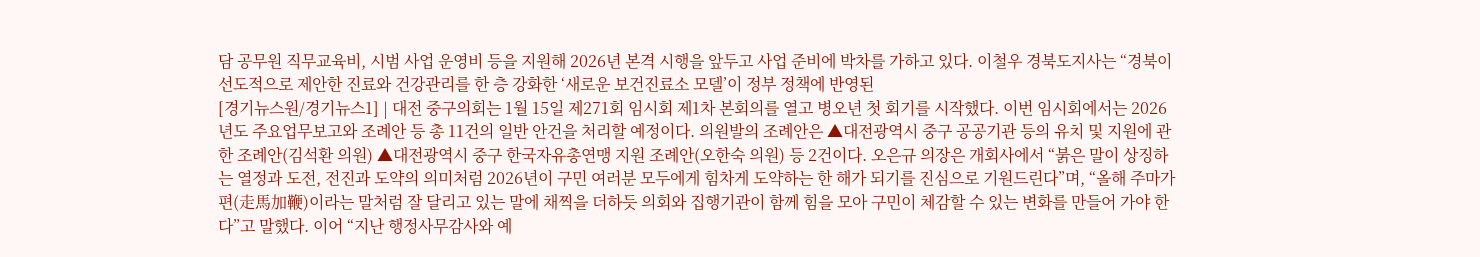담 공무원 직무교육비, 시범 사업 운영비 등을 지원해 2026년 본격 시행을 앞두고 사업 준비에 박차를 가하고 있다. 이철우 경북도지사는 “경북이 선도적으로 제안한 진료와 건강관리를 한 층 강화한 ‘새로운 보건진료소 모델’이 정부 정책에 반영된
[경기뉴스원/경기뉴스1] | 대전 중구의회는 1월 15일 제271회 임시회 제1차 본회의를 열고 병오년 첫 회기를 시작했다. 이번 임시회에서는 2026년도 주요업무보고와 조례안 등 총 11건의 일반 안건을 처리할 예정이다. 의원발의 조례안은 ▲대전광역시 중구 공공기관 등의 유치 및 지원에 관한 조례안(김석환 의원) ▲대전광역시 중구 한국자유총연맹 지원 조례안(오한숙 의원) 등 2건이다. 오은규 의장은 개회사에서 “붉은 말이 상징하는 열정과 도전, 전진과 도약의 의미처럼 2026년이 구민 여러분 모두에게 힘차게 도약하는 한 해가 되기를 진심으로 기원드린다”며, “올해 주마가편(走馬加鞭)이라는 말처럼 잘 달리고 있는 말에 채찍을 더하듯 의회와 집행기관이 함께 힘을 모아 구민이 체감할 수 있는 변화를 만들어 가야 한다”고 말했다. 이어 “지난 행정사무감사와 예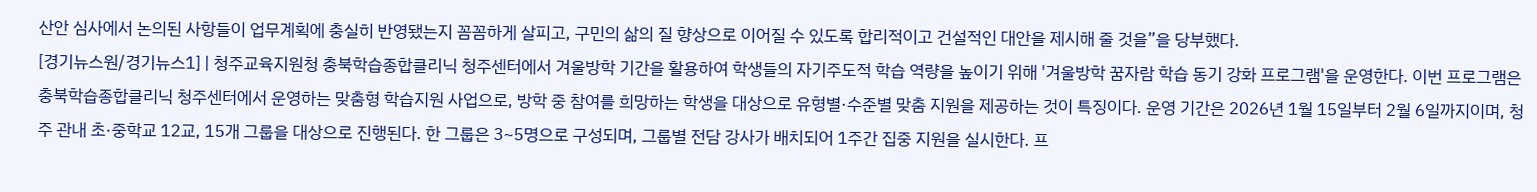산안 심사에서 논의된 사항들이 업무계획에 충실히 반영됐는지 꼼꼼하게 살피고, 구민의 삶의 질 향상으로 이어질 수 있도록 합리적이고 건설적인 대안을 제시해 줄 것을”을 당부했다.
[경기뉴스원/경기뉴스1] | 청주교육지원청 충북학습종합클리닉 청주센터에서 겨울방학 기간을 활용하여 학생들의 자기주도적 학습 역량을 높이기 위해 '겨울방학 꿈자람 학습 동기 강화 프로그램'을 운영한다. 이번 프로그램은 충북학습종합클리닉 청주센터에서 운영하는 맞춤형 학습지원 사업으로, 방학 중 참여를 희망하는 학생을 대상으로 유형별·수준별 맞춤 지원을 제공하는 것이 특징이다. 운영 기간은 2026년 1월 15일부터 2월 6일까지이며, 청주 관내 초·중학교 12교, 15개 그룹을 대상으로 진행된다. 한 그룹은 3~5명으로 구성되며, 그룹별 전담 강사가 배치되어 1주간 집중 지원을 실시한다. 프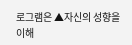로그램은 ▲자신의 성향을 이해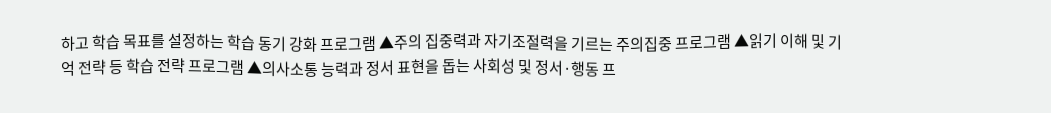하고 학습 목표를 설정하는 학습 동기 강화 프로그램 ▲주의 집중력과 자기조절력을 기르는 주의집중 프로그램 ▲읽기 이해 및 기억 전략 등 학습 전략 프로그램 ▲의사소통 능력과 정서 표현을 돕는 사회성 및 정서·행동 프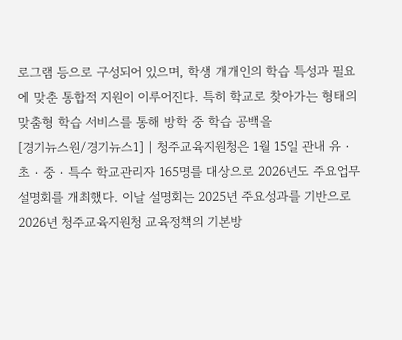로그램 등으로 구성되어 있으며, 학생 개개인의 학습 특성과 필요에 맞춘 통합적 지원이 이루어진다. 특히 학교로 찾아가는 형태의 맞춤형 학습 서비스를 통해 방학 중 학습 공백을
[경기뉴스원/경기뉴스1] | 청주교육지원청은 1월 15일 관내 유‧초‧중‧특수 학교관리자 165명를 대상으로 2026년도 주요업무 설명회를 개최했다. 이날 설명회는 2025년 주요성과를 기반으로 2026년 청주교육지원청 교육정책의 기본방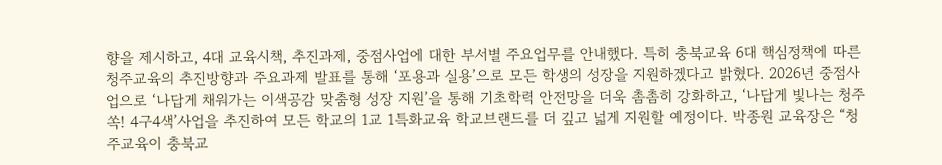향을 제시하고, 4대 교육시책, 추진과제, 중점사업에 대한 부서별 주요업무를 안내했다. 특히 충북교육 6대 핵심정책에 따른 청주교육의 추진방향과 주요과제 발표를 통해 ‘포용과 실용’으로 모든 학생의 성장을 지원하겠다고 밝혔다. 2026년 중점사업으로 ‘나답게 채워가는 이색공감 맞춤형 성장 지원’을 통해 기초학력 안전망을 더욱 촘촘히 강화하고, ‘나답게 빛나는 청주쏙! 4구4색’사업을 추진하여 모든 학교의 1교 1특화교육 학교브랜드를 더 깊고 넓게 지원할 예정이다. 박종원 교육장은 “청주교육이 충북교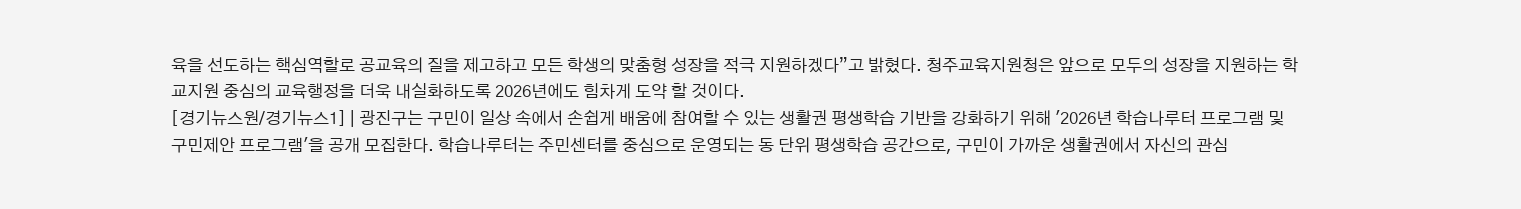육을 선도하는 핵심역할로 공교육의 질을 제고하고 모든 학생의 맞춤형 성장을 적극 지원하겠다”고 밝혔다. 청주교육지원청은 앞으로 모두의 성장을 지원하는 학교지원 중심의 교육행정을 더욱 내실화하도록 2026년에도 힘차게 도약 할 것이다.
[경기뉴스원/경기뉴스1] | 광진구는 구민이 일상 속에서 손쉽게 배움에 참여할 수 있는 생활권 평생학습 기반을 강화하기 위해 '2026년 학습나루터 프로그램 및 구민제안 프로그램'을 공개 모집한다. 학습나루터는 주민센터를 중심으로 운영되는 동 단위 평생학습 공간으로, 구민이 가까운 생활권에서 자신의 관심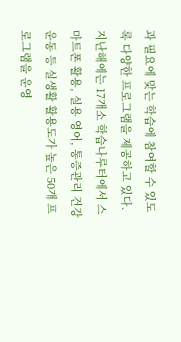과 필요에 맞는 학습에 참여할 수 있도록 다양한 프로그램을 제공하고 있다. 지난해에는 17개소 학습나루터에서 스마트폰 활용, 실용 영어, 통증관리 건강운동 등 실생활 활용도가 높은 50개 프로그램을 운영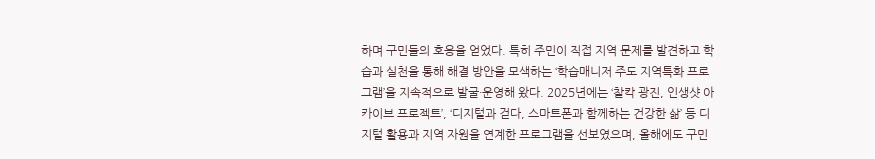하며 구민들의 호응을 얻었다. 특히 주민이 직접 지역 문제를 발견하고 학습과 실천을 통해 해결 방안을 모색하는 ‘학습매니저 주도 지역특화 프로그램’을 지속적으로 발굴·운영해 왔다. 2025년에는 ‘찰칵 광진, 인생샷 아카이브 프로젝트’, ‘디지털과 걷다, 스마트폰과 함께하는 건강한 삶’ 등 디지털 활용과 지역 자원을 연계한 프로그램을 선보였으며, 올해에도 구민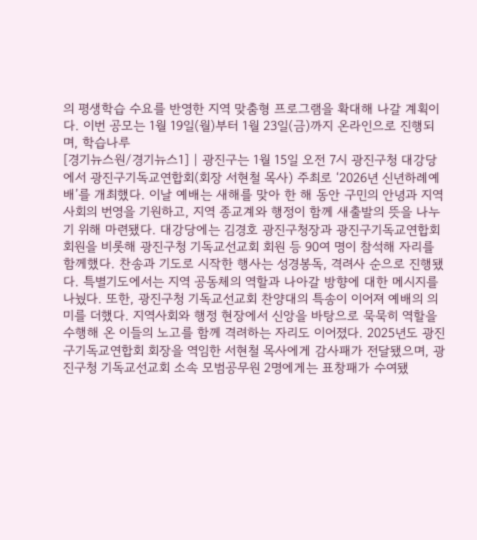의 평생학습 수요를 반영한 지역 맞춤형 프로그램을 확대해 나갈 계획이다. 이번 공모는 1월 19일(월)부터 1월 23일(금)까지 온라인으로 진행되며, 학습나루
[경기뉴스원/경기뉴스1] | 광진구는 1월 15일 오전 7시 광진구청 대강당에서 광진구기독교연합회(회장 서현철 목사) 주최로 ‘2026년 신년하례예배’를 개최했다. 이날 예배는 새해를 맞아 한 해 동안 구민의 안녕과 지역사회의 번영을 기원하고, 지역 종교계와 행정이 함께 새출발의 뜻을 나누기 위해 마련됐다. 대강당에는 김경호 광진구청장과 광진구기독교연합회 회원을 비롯해 광진구청 기독교선교회 회원 등 90여 명이 참석해 자리를 함께했다. 찬송과 기도로 시작한 행사는 성경봉독, 격려사 순으로 진행됐다. 특별기도에서는 지역 공동체의 역할과 나아갈 방향에 대한 메시지를 나눴다. 또한, 광진구청 기독교선교회 찬양대의 특송이 이어져 예배의 의미를 더했다. 지역사회와 행정 현장에서 신앙을 바탕으로 묵묵히 역할을 수행해 온 이들의 노고를 함께 격려하는 자리도 이어졌다. 2025년도 광진구기독교연합회 회장을 역임한 서현철 목사에게 감사패가 전달됐으며, 광진구청 기독교선교회 소속 모범공무원 2명에게는 표창패가 수여됐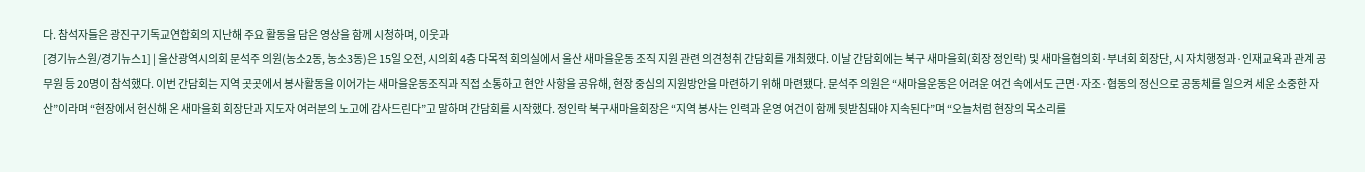다. 참석자들은 광진구기독교연합회의 지난해 주요 활동을 담은 영상을 함께 시청하며, 이웃과
[경기뉴스원/경기뉴스1] | 울산광역시의회 문석주 의원(농소2동, 농소3동)은 15일 오전, 시의회 4층 다목적 회의실에서 울산 새마을운동 조직 지원 관련 의견청취 간담회를 개최했다. 이날 간담회에는 북구 새마을회(회장 정인락) 및 새마을협의회·부녀회 회장단, 시 자치행정과·인재교육과 관계 공무원 등 20명이 참석했다. 이번 간담회는 지역 곳곳에서 봉사활동을 이어가는 새마을운동조직과 직접 소통하고 현안 사항을 공유해, 현장 중심의 지원방안을 마련하기 위해 마련됐다. 문석주 의원은 “새마을운동은 어려운 여건 속에서도 근면·자조·협동의 정신으로 공동체를 일으켜 세운 소중한 자산”이라며 “현장에서 헌신해 온 새마을회 회장단과 지도자 여러분의 노고에 감사드린다”고 말하며 간담회를 시작했다. 정인락 북구새마을회장은 “지역 봉사는 인력과 운영 여건이 함께 뒷받침돼야 지속된다”며 “오늘처럼 현장의 목소리를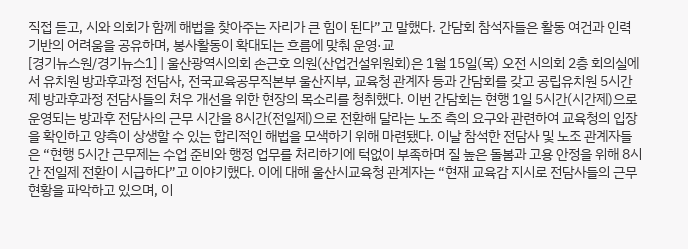직접 듣고, 시와 의회가 함께 해법을 찾아주는 자리가 큰 힘이 된다”고 말했다. 간담회 참석자들은 활동 여건과 인력 기반의 어려움을 공유하며, 봉사활동이 확대되는 흐름에 맞춰 운영·교
[경기뉴스원/경기뉴스1] | 울산광역시의회 손근호 의원(산업건설위원회)은 1월 15일(목) 오전 시의회 2층 회의실에서 유치원 방과후과정 전담사, 전국교육공무직본부 울산지부, 교육청 관계자 등과 간담회를 갖고 공립유치원 5시간제 방과후과정 전담사들의 처우 개선을 위한 현장의 목소리를 청취했다. 이번 간담회는 현행 1일 5시간(시간제)으로 운영되는 방과후 전담사의 근무 시간을 8시간(전일제)으로 전환해 달라는 노조 측의 요구와 관련하여 교육청의 입장을 확인하고 양측이 상생할 수 있는 합리적인 해법을 모색하기 위해 마련됐다. 이날 참석한 전담사 및 노조 관계자들은 “현행 5시간 근무제는 수업 준비와 행정 업무를 처리하기에 턱없이 부족하며 질 높은 돌봄과 고용 안정을 위해 8시간 전일제 전환이 시급하다”고 이야기했다. 이에 대해 울산시교육청 관계자는 “현재 교육감 지시로 전담사들의 근무 현황을 파악하고 있으며, 이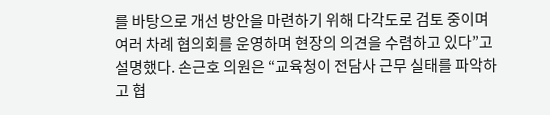를 바탕으로 개선 방안을 마련하기 위해 다각도로 검토 중이며 여러 차례 협의회를 운영하며 현장의 의견을 수렴하고 있다”고 설명했다. 손근호 의원은 “교육청이 전담사 근무 실태를 파악하고 협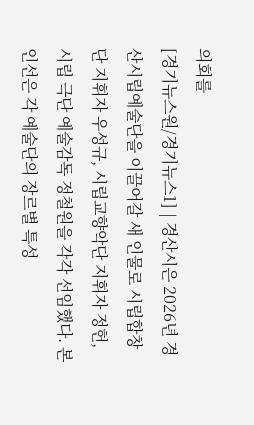의회를
[경기뉴스원/경기뉴스1] | 경산시은 2026년 경산시립예술단을 이끌어갈 새 인물로 시립합창단 지휘자 우성규, 시립교향악단 지휘자 정헌, 시립 극단 예술감독 정철원을 각각 선임했다. 본 인선은 각 예술단의 장르별 특성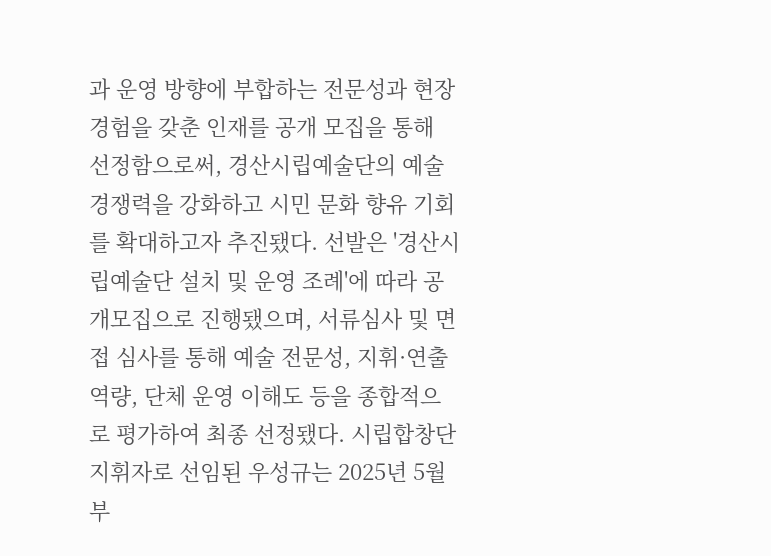과 운영 방향에 부합하는 전문성과 현장 경험을 갖춘 인재를 공개 모집을 통해 선정함으로써, 경산시립예술단의 예술 경쟁력을 강화하고 시민 문화 향유 기회를 확대하고자 추진됐다. 선발은 '경산시립예술단 설치 및 운영 조례'에 따라 공개모집으로 진행됐으며, 서류심사 및 면접 심사를 통해 예술 전문성, 지휘·연출 역량, 단체 운영 이해도 등을 종합적으로 평가하여 최종 선정됐다. 시립합창단 지휘자로 선임된 우성규는 2025년 5월부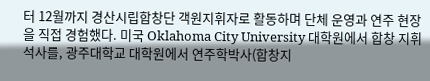터 12월까지 경산시립합창단 객원지휘자로 활동하며 단체 운영과 연주 현장을 직접 경험했다. 미국 Oklahoma City University 대학원에서 합창 지휘 석사를, 광주대학교 대학원에서 연주학박사(합창지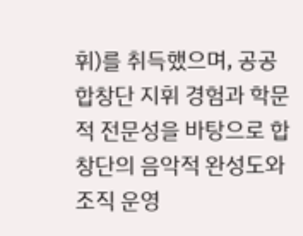휘)를 취득했으며, 공공 합창단 지휘 경험과 학문적 전문성을 바탕으로 합창단의 음악적 완성도와 조직 운영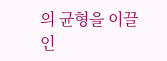의 균형을 이끌 인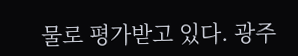물로 평가받고 있다. 광주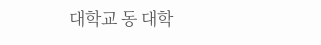대학교 동 대학